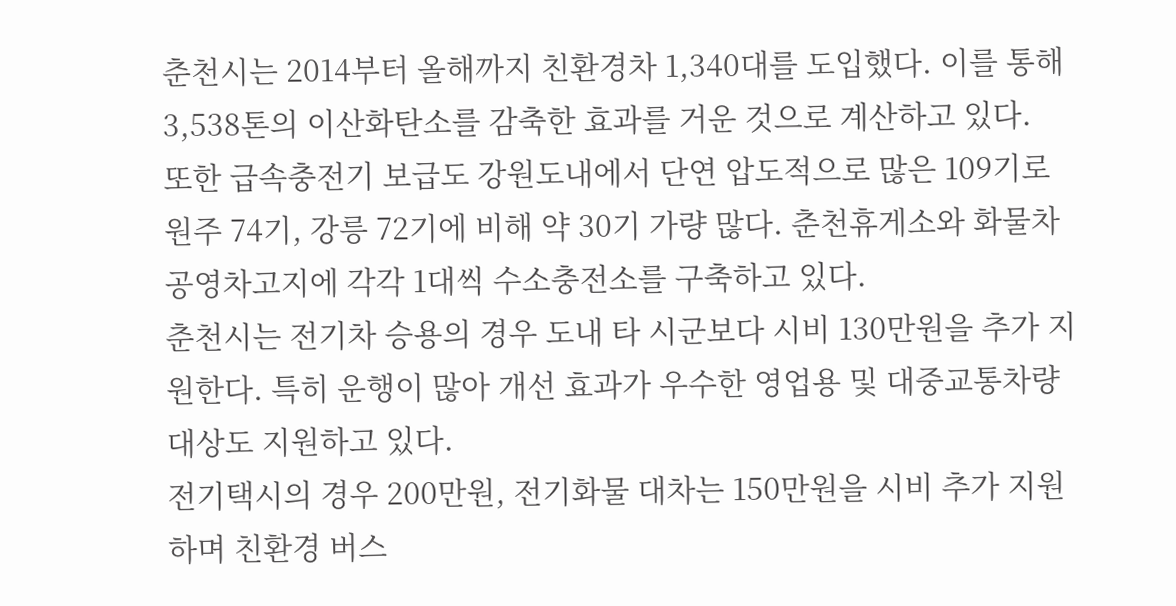춘천시는 2014부터 올해까지 친환경차 1,340대를 도입했다. 이를 통해 3,538톤의 이산화탄소를 감축한 효과를 거운 것으로 계산하고 있다.
또한 급속충전기 보급도 강원도내에서 단연 압도적으로 많은 109기로 원주 74기, 강릉 72기에 비해 약 30기 가량 많다. 춘천휴게소와 화물차 공영차고지에 각각 1대씩 수소충전소를 구축하고 있다.
춘천시는 전기차 승용의 경우 도내 타 시군보다 시비 130만원을 추가 지원한다. 특히 운행이 많아 개선 효과가 우수한 영업용 및 대중교통차량 대상도 지원하고 있다.
전기택시의 경우 200만원, 전기화물 대차는 150만원을 시비 추가 지원하며 친환경 버스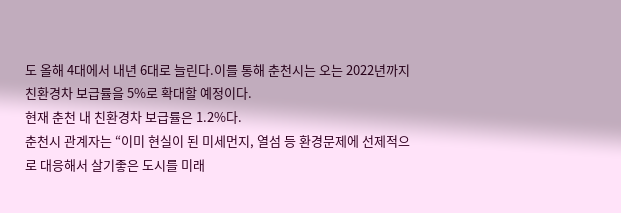도 올해 4대에서 내년 6대로 늘린다.이를 통해 춘천시는 오는 2022년까지 친환경차 보급률을 5%로 확대할 예정이다.
현재 춘천 내 친환경차 보급률은 1.2%다.
춘천시 관계자는 “이미 현실이 된 미세먼지, 열섬 등 환경문제에 선제적으로 대응해서 살기좋은 도시를 미래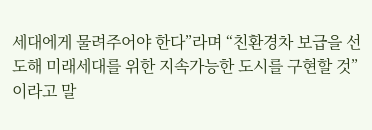세대에게 물려주어야 한다”라며 “친환경차 보급을 선도해 미래세대를 위한 지속가능한 도시를 구현할 것”이라고 말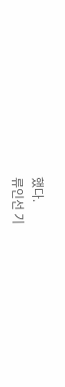했다.
류인선 기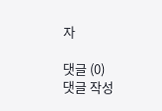자

댓글 (0)
댓글 작성